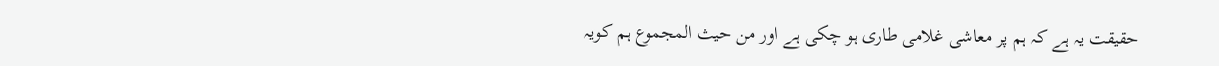حقیقت یہ ہے کہ ہم پر معاشی غلامی طاری ہو چکی ہے اور من حیث المجموع ہم کویہ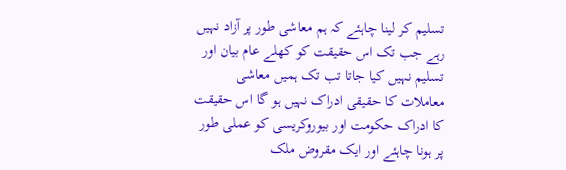تسلیم کر لینا چاہئے کہ ہم معاشی طور پر آزاد نہیں رہے جب تک اس حقیقت کو کھلے عام بیان اور تسلیم نہیں کیا جاتا تب تک ہمیں معاشی معاملات کا حقیقی ادراک نہیں ہو گا اس حقیقت کا ادراک حکومت اور بیوروکریسی کو عملی طور پر ہونا چاہئے اور ایک مقروض ملک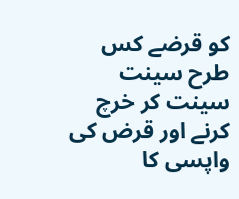کو قرضے کس طرح سینت سینت کر خرچ کرنے اور قرض کی واپسی کا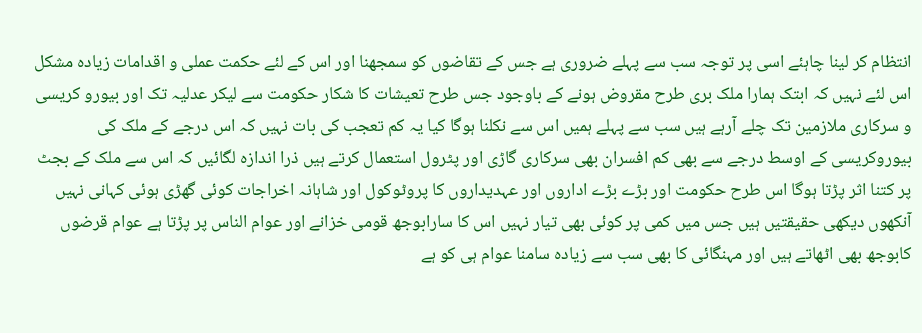انتظام کر لینا چاہئے اسی پر توجہ سب سے پہلے ضروری ہے جس کے تقاضوں کو سمجھنا اور اس کے لئے حکمت عملی و اقدامات زیادہ مشکل اس لئے نہیں کہ ابتک ہمارا ملک بری طرح مقروض ہونے کے باوجود جس طرح تعیشات کا شکار حکومت سے لیکر عدلیہ تک اور بیورو کریسی و سرکاری ملازمین تک چلے آرہے ہیں سب سے پہلے ہمیں اس سے نکلنا ہوگا کیا یہ کم تعجب کی بات نہیں کہ اس درجے کے ملک کی بیوروکریسی کے اوسط درجے سے بھی کم افسران بھی سرکاری گاڑی اور پٹرول استعمال کرتے ہیں ذرا اندازہ لگائیں کہ اس سے ملک کے بجٹ پر کتنا اثر پڑتا ہوگا اس طرح حکومت اور بڑے بڑے اداروں اور عہدیداروں کا پروٹوکول اور شاہانہ اخراجات کوئی گھڑی ہوئی کہانی نہیں آنکھوں دیکھی حقیقتیں ہیں جس میں کمی پر کوئی بھی تیار نہیں اس کا سارابوجھ قومی خزانے اور عوام الناس پر پڑتا ہے عوام قرضوں کابوجھ بھی اٹھاتے ہیں اور مہنگائی کا بھی سب سے زیادہ سامنا عوام ہی کو ہے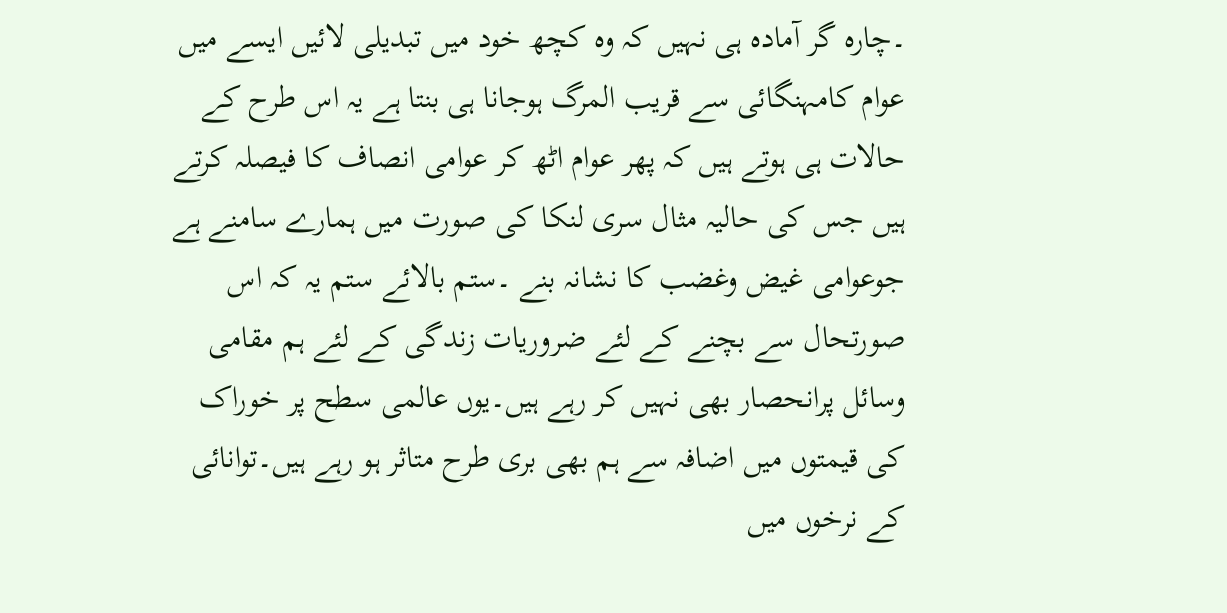۔چارہ گر آمادہ ہی نہیں کہ وہ کچھ خود میں تبدیلی لائیں ایسے میں عوام کامہنگائی سے قریب المرگ ہوجانا ہی بنتا ہے یہ اس طرح کے حالات ہی ہوتے ہیں کہ پھر عوام اٹھ کر عوامی انصاف کا فیصلہ کرتے ہیں جس کی حالیہ مثال سری لنکا کی صورت میں ہمارے سامنے ہے جوعوامی غیض وغضب کا نشانہ بنے ۔ستم بالائے ستم یہ کہ اس صورتحال سے بچنے کے لئے ضروریات زندگی کے لئے ہم مقامی وسائل پرانحصار بھی نہیں کر رہے ہیں۔یوں عالمی سطح پر خوراک کی قیمتوں میں اضافہ سے ہم بھی بری طرح متاثر ہو رہے ہیں۔توانائی کے نرخوں میں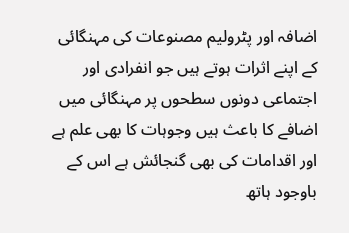اضافہ اور پٹرولیم مصنوعات کی مہنگائی کے اپنے اثرات ہوتے ہیں جو انفرادی اور اجتماعی دونوں سطحوں پر مہنگائی میں اضافے کا باعث ہیں وجوہات کا بھی علم ہے اور اقدامات کی بھی گنجائش ہے اس کے باوجود ہاتھ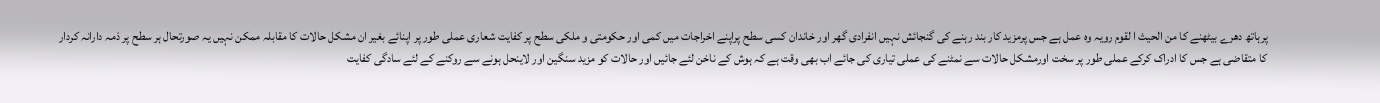پرہاتھ دھرے بیٹھنے کا من الحیث ا لقوم رویہ وہ عمل ہے جس پرمزید کار بند رہنے کی گنجائش نہیں انفرادی گھر اور خاندان کسی سطح پراپنے اخراجات میں کمی اور حکومتی و ملکی سطح پر کفایت شعاری عملی طور پر اپنائے بغیر ان مشکل حالات کا مقابلہ ممکن نہیں یہ صورتحال ہر سطح پر ذمہ دارانہ کردار کا متقاضی ہے جس کا ادراک کرکے عملی طور پر سخت اورمشکل حالات سے نمٹنے کی عملی تیاری کی جائے اب بھی وقت ہے کہ ہوش کے ناخن لئے جائیں اور حالات کو مزید سنگین اور لاینحل ہونے سے روکنے کے لئے سادگی کفایت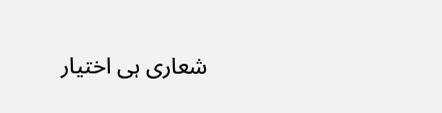شعاری ہی اختیار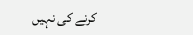کرنے کی نہیں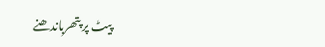پیٹ پر پتھرباندھنے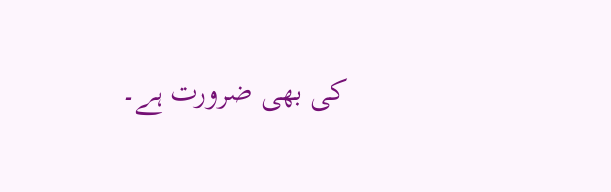کی بھی ضرورت ہے۔